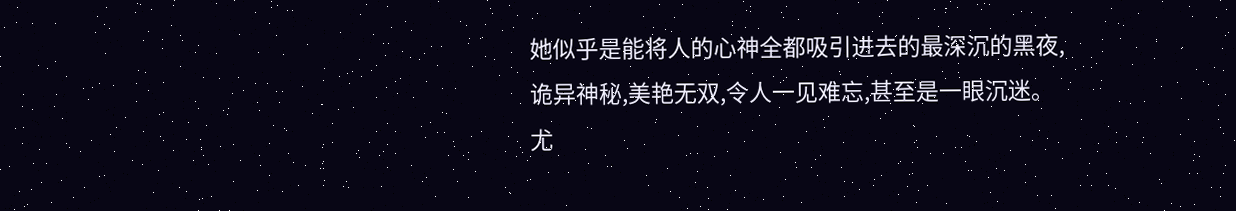她似乎是能将人的心神全都吸引进去的最深沉的黑夜,诡异神秘,美艳无双,令人一见难忘,甚至是一眼沉迷。
尤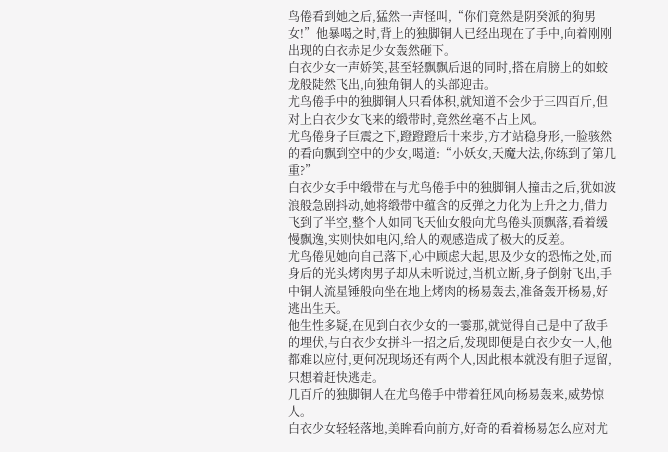鸟倦看到她之后,猛然一声怪叫,“你们竟然是阴癸派的狗男女!”他暴喝之时,背上的独脚铜人已经出现在了手中,向着刚刚出现的白衣赤足少女轰然砸下。
白衣少女一声娇笑,甚至轻飘飘后退的同时,搭在肩膀上的如蛟龙般陡然飞出,向独角铜人的头部迎击。
尤鸟倦手中的独脚铜人只看体积,就知道不会少于三四百斤,但对上白衣少女飞来的缎带时,竟然丝毫不占上风。
尤鸟倦身子巨震之下,蹬蹬蹬后十来步,方才站稳身形,一脸骇然的看向飘到空中的少女,喝道:“小妖女,天魔大法,你练到了第几重?”
白衣少女手中缎带在与尤鸟倦手中的独脚铜人撞击之后,犹如波浪般急剧抖动,她将缎带中蕴含的反弹之力化为上升之力,借力飞到了半空,整个人如同飞天仙女般向尤鸟倦头顶飘落,看着缓慢飘逸,实则快如电闪,给人的观感造成了极大的反差。
尤鸟倦见她向自己落下,心中顾虑大起,思及少女的恐怖之处,而身后的光头烤肉男子却从未听说过,当机立断,身子倒射飞出,手中铜人流星锤般向坐在地上烤肉的杨易轰去,准备轰开杨易,好逃出生天。
他生性多疑,在见到白衣少女的一霎那,就觉得自己是中了敌手的埋伏,与白衣少女拼斗一招之后,发现即便是白衣少女一人,他都难以应付,更何况现场还有两个人,因此根本就没有胆子逗留,只想着赶快逃走。
几百斤的独脚铜人在尤鸟倦手中带着狂风向杨易轰来,威势惊人。
白衣少女轻轻落地,美眸看向前方,好奇的看着杨易怎么应对尤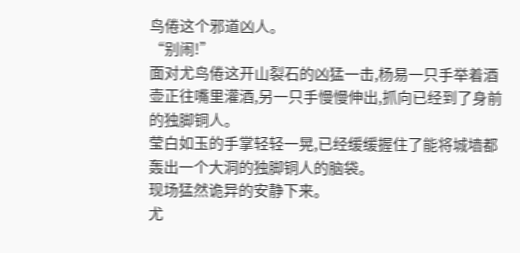鸟倦这个邪道凶人。
“别闹!”
面对尤鸟倦这开山裂石的凶猛一击,杨易一只手举着酒壶正往嘴里灌酒,另一只手慢慢伸出,抓向已经到了身前的独脚铜人。
莹白如玉的手掌轻轻一晃,已经缓缓握住了能将城墙都轰出一个大洞的独脚铜人的脑袋。
现场猛然诡异的安静下来。
尤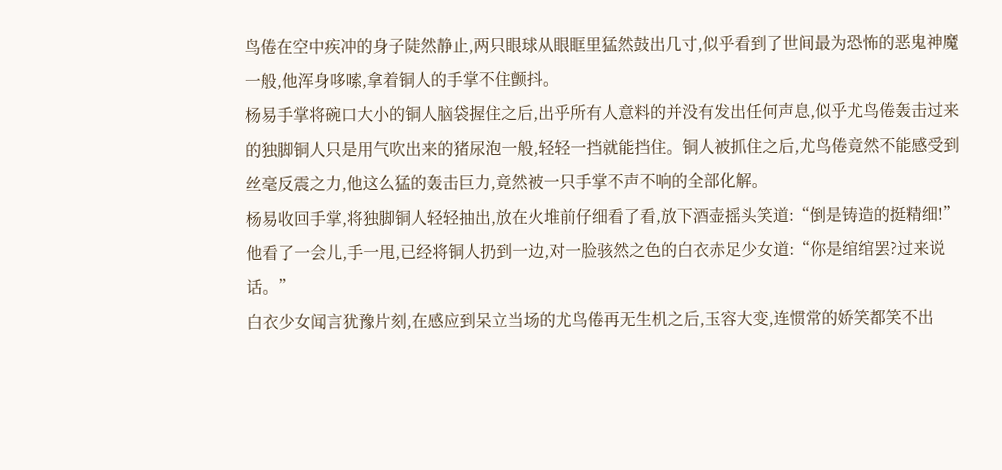鸟倦在空中疾冲的身子陡然静止,两只眼球从眼眶里猛然鼓出几寸,似乎看到了世间最为恐怖的恶鬼神魔一般,他浑身哆嗦,拿着铜人的手掌不住颤抖。
杨易手掌将碗口大小的铜人脑袋握住之后,出乎所有人意料的并没有发出任何声息,似乎尤鸟倦轰击过来的独脚铜人只是用气吹出来的猪尿泡一般,轻轻一挡就能挡住。铜人被抓住之后,尤鸟倦竟然不能感受到丝毫反震之力,他这么猛的轰击巨力,竟然被一只手掌不声不响的全部化解。
杨易收回手掌,将独脚铜人轻轻抽出,放在火堆前仔细看了看,放下酒壶摇头笑道:“倒是铸造的挺精细!”
他看了一会儿,手一甩,已经将铜人扔到一边,对一脸骇然之色的白衣赤足少女道:“你是绾绾罢?过来说话。”
白衣少女闻言犹豫片刻,在感应到呆立当场的尤鸟倦再无生机之后,玉容大变,连惯常的娇笑都笑不出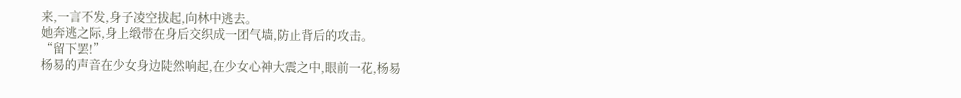来,一言不发,身子凌空拔起,向林中逃去。
她奔逃之际,身上缎带在身后交织成一团气墙,防止背后的攻击。
“留下罢!”
杨易的声音在少女身边陡然响起,在少女心神大震之中,眼前一花,杨易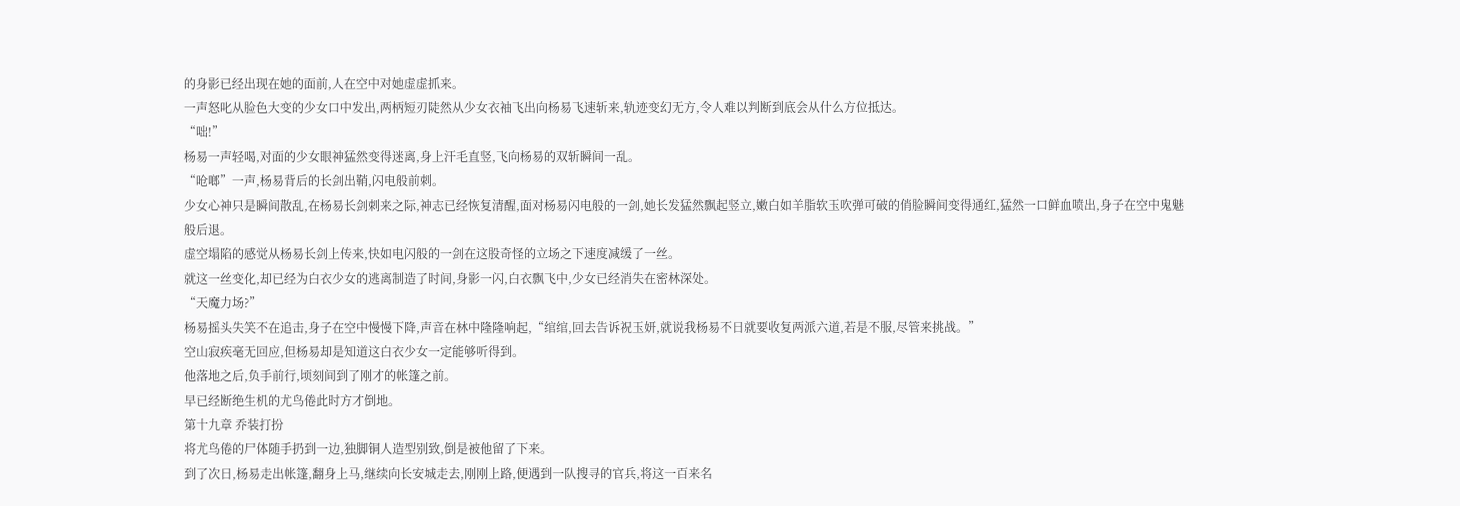的身影已经出现在她的面前,人在空中对她虚虚抓来。
一声怒叱从脸色大变的少女口中发出,两柄短刃陡然从少女衣袖飞出向杨易飞速斩来,轨迹变幻无方,令人难以判断到底会从什么方位抵达。
“咄!”
杨易一声轻喝,对面的少女眼神猛然变得迷离,身上汗毛直竖,飞向杨易的双斩瞬间一乱。
“呛啷”一声,杨易背后的长剑出鞘,闪电般前刺。
少女心神只是瞬间散乱,在杨易长剑刺来之际,神志已经恢复清醒,面对杨易闪电般的一剑,她长发猛然飘起竖立,嫩白如羊脂软玉吹弹可破的俏脸瞬间变得通红,猛然一口鲜血喷出,身子在空中鬼魅般后退。
虚空塌陷的感觉从杨易长剑上传来,快如电闪般的一剑在这股奇怪的立场之下速度减缓了一丝。
就这一丝变化,却已经为白衣少女的逃离制造了时间,身影一闪,白衣飘飞中,少女已经消失在密林深处。
“天魔力场?”
杨易摇头失笑不在追击,身子在空中慢慢下降,声音在林中隆隆响起,“绾绾,回去告诉祝玉妍,就说我杨易不日就要收复两派六道,若是不服,尽管来挑战。”
空山寂疾毫无回应,但杨易却是知道这白衣少女一定能够听得到。
他落地之后,负手前行,顷刻间到了刚才的帐篷之前。
早已经断绝生机的尤鸟倦此时方才倒地。
第十九章 乔装打扮
将尤鸟倦的尸体随手扔到一边,独脚铜人造型别致,倒是被他留了下来。
到了次日,杨易走出帐篷,翻身上马,继续向长安城走去,刚刚上路,便遇到一队搜寻的官兵,将这一百来名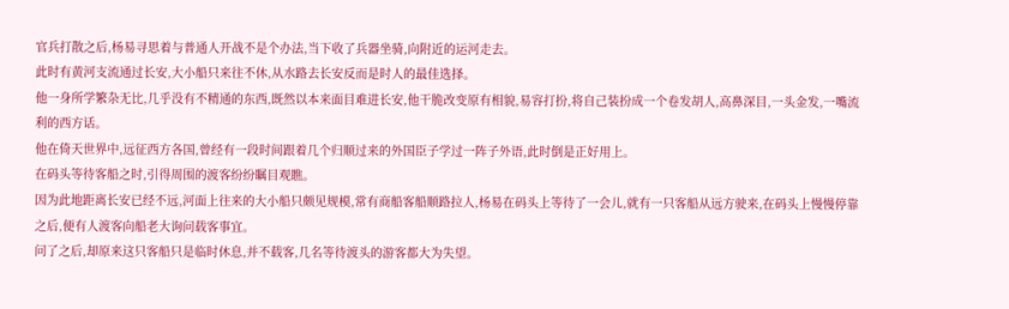官兵打散之后,杨易寻思着与普通人开战不是个办法,当下收了兵器坐骑,向附近的运河走去。
此时有黄河支流通过长安,大小船只来往不休,从水路去长安反而是时人的最佳选择。
他一身所学繁杂无比,几乎没有不精通的东西,既然以本来面目难进长安,他干脆改变原有相貌,易容打扮,将自己装扮成一个卷发胡人,高鼻深目,一头金发,一嘴流利的西方话。
他在倚天世界中,远征西方各国,曾经有一段时间跟着几个归顺过来的外国臣子学过一阵子外语,此时倒是正好用上。
在码头等待客船之时,引得周围的渡客纷纷瞩目观瞧。
因为此地距离长安已经不远,河面上往来的大小船只颇见规模,常有商船客船顺路拉人,杨易在码头上等待了一会儿,就有一只客船从远方驶来,在码头上慢慢停靠之后,便有人渡客向船老大询问载客事宜。
问了之后,却原来这只客船只是临时休息,并不载客,几名等待渡头的游客都大为失望。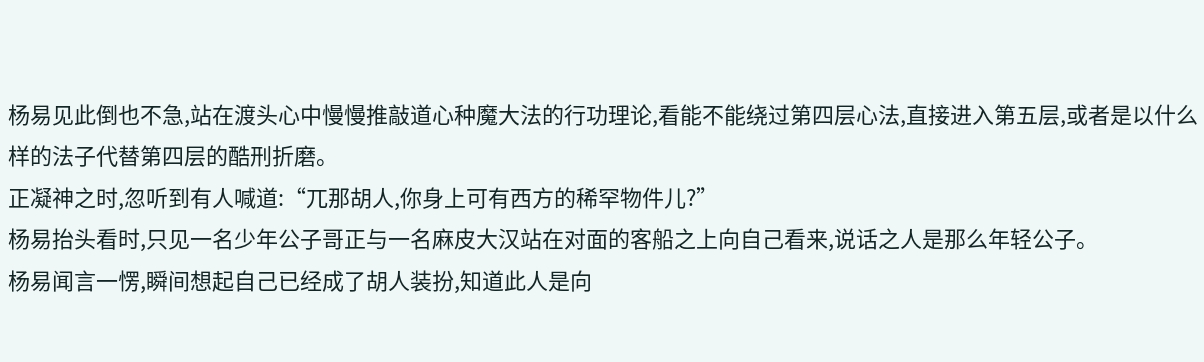杨易见此倒也不急,站在渡头心中慢慢推敲道心种魔大法的行功理论,看能不能绕过第四层心法,直接进入第五层,或者是以什么样的法子代替第四层的酷刑折磨。
正凝神之时,忽听到有人喊道:“兀那胡人,你身上可有西方的稀罕物件儿?”
杨易抬头看时,只见一名少年公子哥正与一名麻皮大汉站在对面的客船之上向自己看来,说话之人是那么年轻公子。
杨易闻言一愣,瞬间想起自己已经成了胡人装扮,知道此人是向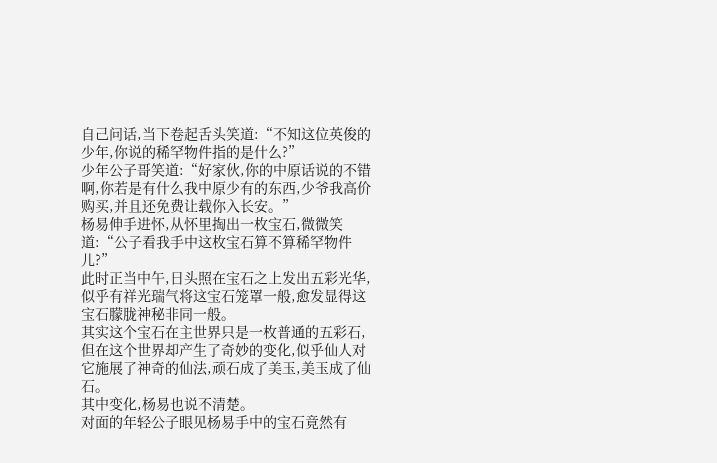自己问话,当下卷起舌头笑道:“不知这位英俊的少年,你说的稀罕物件指的是什么?”
少年公子哥笑道:“好家伙,你的中原话说的不错啊,你若是有什么我中原少有的东西,少爷我高价购买,并且还免费让载你入长安。”
杨易伸手进怀,从怀里掏出一枚宝石,微微笑道:“公子看我手中这枚宝石算不算稀罕物件儿?”
此时正当中午,日头照在宝石之上发出五彩光华,似乎有祥光瑞气将这宝石笼罩一般,愈发显得这宝石朦胧神秘非同一般。
其实这个宝石在主世界只是一枚普通的五彩石,但在这个世界却产生了奇妙的变化,似乎仙人对它施展了神奇的仙法,顽石成了美玉,美玉成了仙石。
其中变化,杨易也说不清楚。
对面的年轻公子眼见杨易手中的宝石竟然有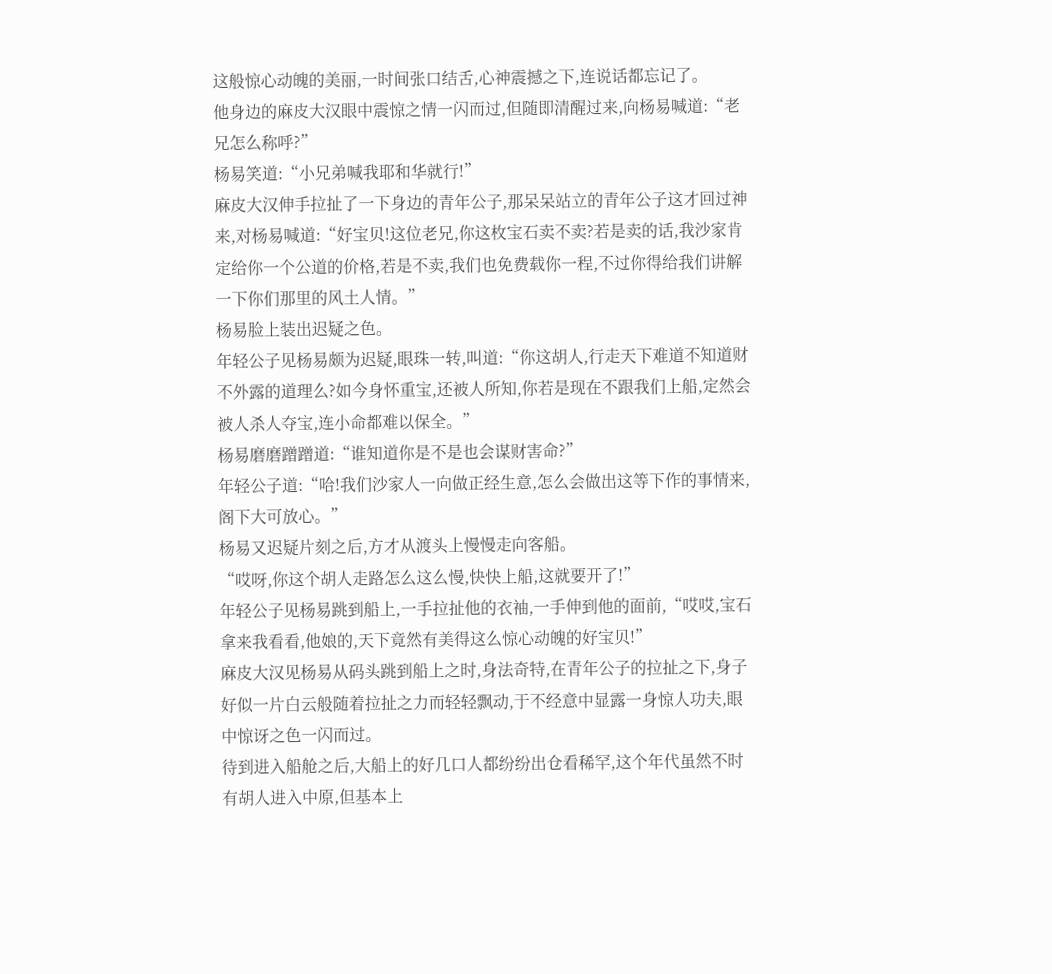这般惊心动魄的美丽,一时间张口结舌,心神震撼之下,连说话都忘记了。
他身边的麻皮大汉眼中震惊之情一闪而过,但随即清醒过来,向杨易喊道:“老兄怎么称呼?”
杨易笑道:“小兄弟喊我耶和华就行!”
麻皮大汉伸手拉扯了一下身边的青年公子,那呆呆站立的青年公子这才回过神来,对杨易喊道:“好宝贝!这位老兄,你这枚宝石卖不卖?若是卖的话,我沙家肯定给你一个公道的价格,若是不卖,我们也免费载你一程,不过你得给我们讲解一下你们那里的风土人情。”
杨易脸上装出迟疑之色。
年轻公子见杨易颇为迟疑,眼珠一转,叫道:“你这胡人,行走天下难道不知道财不外露的道理么?如今身怀重宝,还被人所知,你若是现在不跟我们上船,定然会被人杀人夺宝,连小命都难以保全。”
杨易磨磨蹭蹭道:“谁知道你是不是也会谋财害命?”
年轻公子道:“哈!我们沙家人一向做正经生意,怎么会做出这等下作的事情来,阁下大可放心。”
杨易又迟疑片刻之后,方才从渡头上慢慢走向客船。
“哎呀,你这个胡人走路怎么这么慢,快快上船,这就要开了!”
年轻公子见杨易跳到船上,一手拉扯他的衣袖,一手伸到他的面前,“哎哎,宝石拿来我看看,他娘的,天下竟然有美得这么惊心动魄的好宝贝!”
麻皮大汉见杨易从码头跳到船上之时,身法奇特,在青年公子的拉扯之下,身子好似一片白云般随着拉扯之力而轻轻飘动,于不经意中显露一身惊人功夫,眼中惊讶之色一闪而过。
待到进入船舱之后,大船上的好几口人都纷纷出仓看稀罕,这个年代虽然不时有胡人进入中原,但基本上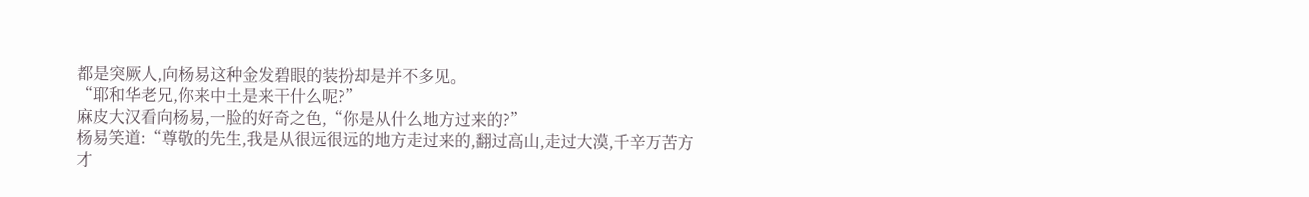都是突厥人,向杨易这种金发碧眼的装扮却是并不多见。
“耶和华老兄,你来中土是来干什么呢?”
麻皮大汉看向杨易,一脸的好奇之色,“你是从什么地方过来的?”
杨易笑道:“尊敬的先生,我是从很远很远的地方走过来的,翻过高山,走过大漠,千辛万苦方才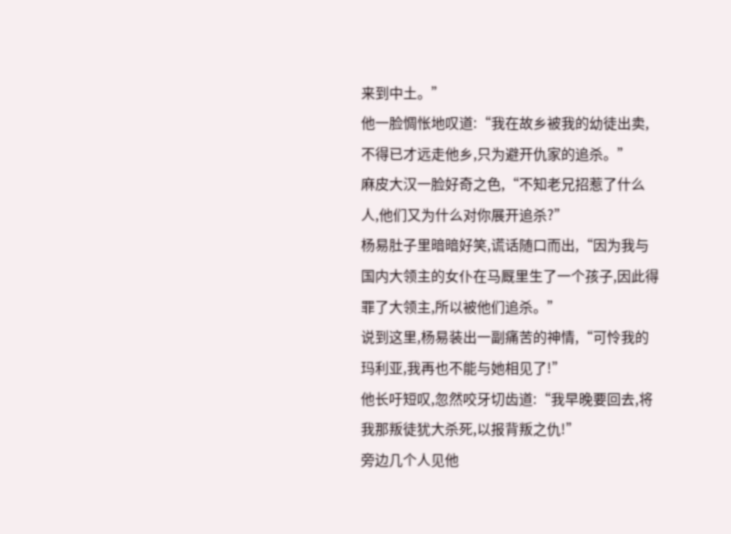来到中土。”
他一脸惆怅地叹道:“我在故乡被我的幼徒出卖,不得已才远走他乡,只为避开仇家的追杀。”
麻皮大汉一脸好奇之色,“不知老兄招惹了什么人,他们又为什么对你展开追杀?”
杨易肚子里暗暗好笑,谎话随口而出,“因为我与国内大领主的女仆在马厩里生了一个孩子,因此得罪了大领主,所以被他们追杀。”
说到这里,杨易装出一副痛苦的神情,“可怜我的玛利亚,我再也不能与她相见了!”
他长吁短叹,忽然咬牙切齿道:“我早晚要回去,将我那叛徒犹大杀死,以报背叛之仇!”
旁边几个人见他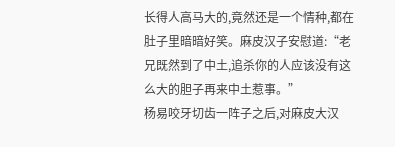长得人高马大的,竟然还是一个情种,都在肚子里暗暗好笑。麻皮汉子安慰道:“老兄既然到了中土,追杀你的人应该没有这么大的胆子再来中土惹事。”
杨易咬牙切齿一阵子之后,对麻皮大汉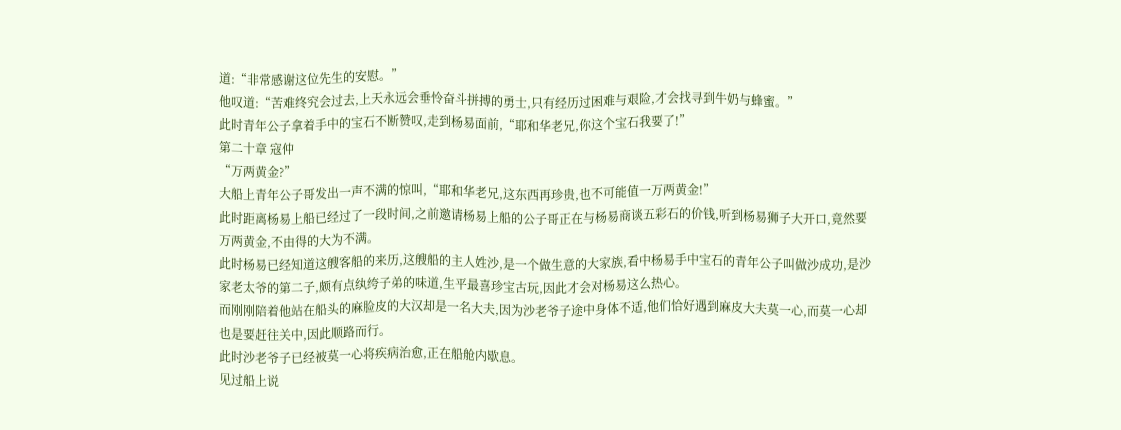道:“非常感谢这位先生的安慰。”
他叹道:“苦难终究会过去,上天永远会垂怜奋斗拼搏的勇士,只有经历过困难与艰险,才会找寻到牛奶与蜂蜜。”
此时青年公子拿着手中的宝石不断赞叹,走到杨易面前,“耶和华老兄,你这个宝石我要了!”
第二十章 寇仲
“万两黄金?”
大船上青年公子哥发出一声不满的惊叫,“耶和华老兄,这东西再珍贵,也不可能值一万两黄金!”
此时距离杨易上船已经过了一段时间,之前邀请杨易上船的公子哥正在与杨易商谈五彩石的价钱,听到杨易狮子大开口,竟然要万两黄金,不由得的大为不满。
此时杨易已经知道这艘客船的来历,这艘船的主人姓沙,是一个做生意的大家族,看中杨易手中宝石的青年公子叫做沙成功,是沙家老太爷的第二子,颇有点纨绔子弟的味道,生平最喜珍宝古玩,因此才会对杨易这么热心。
而刚刚陪着他站在船头的麻脸皮的大汉却是一名大夫,因为沙老爷子途中身体不适,他们恰好遇到麻皮大夫莫一心,而莫一心却也是要赶往关中,因此顺路而行。
此时沙老爷子已经被莫一心将疾病治愈,正在船舱内歇息。
见过船上说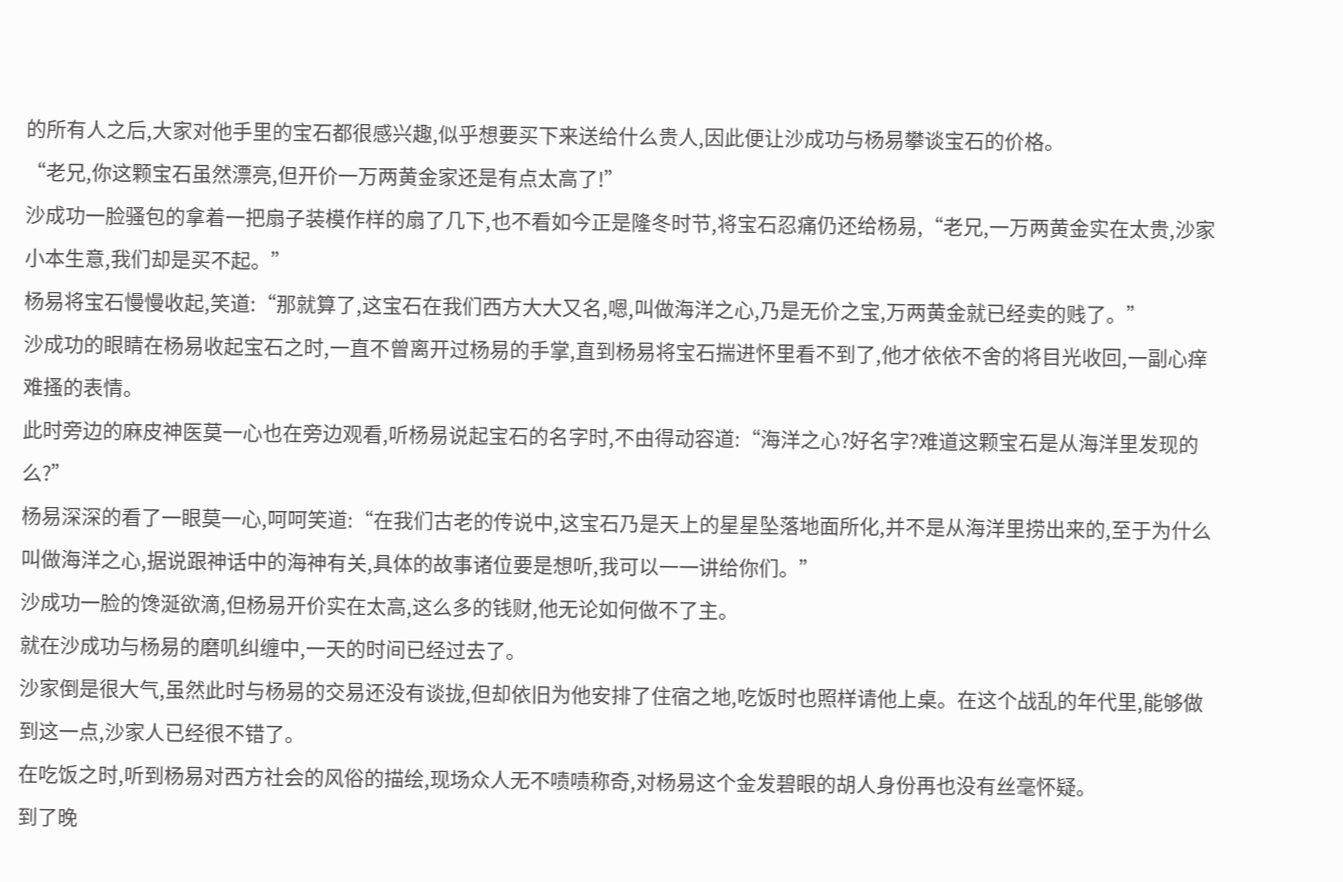的所有人之后,大家对他手里的宝石都很感兴趣,似乎想要买下来送给什么贵人,因此便让沙成功与杨易攀谈宝石的价格。
“老兄,你这颗宝石虽然漂亮,但开价一万两黄金家还是有点太高了!”
沙成功一脸骚包的拿着一把扇子装模作样的扇了几下,也不看如今正是隆冬时节,将宝石忍痛仍还给杨易,“老兄,一万两黄金实在太贵,沙家小本生意,我们却是买不起。”
杨易将宝石慢慢收起,笑道:“那就算了,这宝石在我们西方大大又名,嗯,叫做海洋之心,乃是无价之宝,万两黄金就已经卖的贱了。”
沙成功的眼睛在杨易收起宝石之时,一直不曾离开过杨易的手掌,直到杨易将宝石揣进怀里看不到了,他才依依不舍的将目光收回,一副心痒难搔的表情。
此时旁边的麻皮神医莫一心也在旁边观看,听杨易说起宝石的名字时,不由得动容道:“海洋之心?好名字?难道这颗宝石是从海洋里发现的么?”
杨易深深的看了一眼莫一心,呵呵笑道:“在我们古老的传说中,这宝石乃是天上的星星坠落地面所化,并不是从海洋里捞出来的,至于为什么叫做海洋之心,据说跟神话中的海神有关,具体的故事诸位要是想听,我可以一一讲给你们。”
沙成功一脸的馋涎欲滴,但杨易开价实在太高,这么多的钱财,他无论如何做不了主。
就在沙成功与杨易的磨叽纠缠中,一天的时间已经过去了。
沙家倒是很大气,虽然此时与杨易的交易还没有谈拢,但却依旧为他安排了住宿之地,吃饭时也照样请他上桌。在这个战乱的年代里,能够做到这一点,沙家人已经很不错了。
在吃饭之时,听到杨易对西方社会的风俗的描绘,现场众人无不啧啧称奇,对杨易这个金发碧眼的胡人身份再也没有丝毫怀疑。
到了晚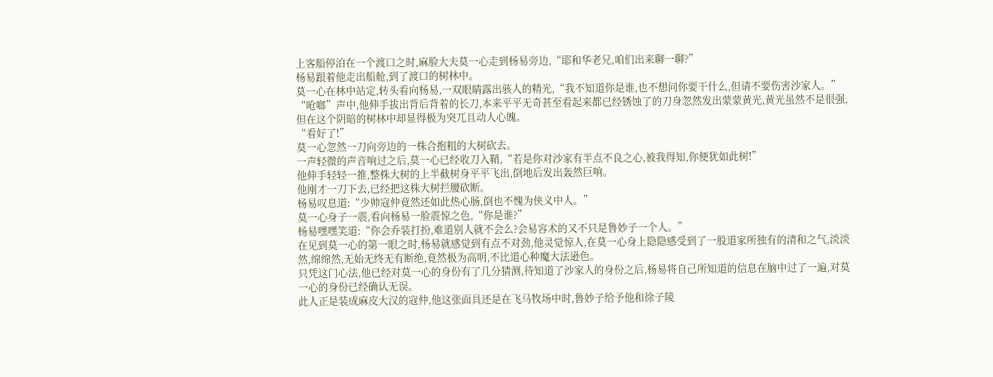上客船停泊在一个渡口之时,麻脸大夫莫一心走到杨易旁边,“耶和华老兄,咱们出来聊一聊?”
杨易跟着他走出船舱,到了渡口的树林中。
莫一心在林中站定,转头看向杨易,一双眼睛露出骇人的精光,“我不知道你是谁,也不想问你要干什么,但请不要伤害沙家人。”
“呛啷”声中,他伸手拔出背后背着的长刀,本来平平无奇甚至看起来都已经锈蚀了的刀身忽然发出蒙蒙黄光,黄光虽然不是很强,但在这个阴暗的树林中却显得极为突兀且动人心魄。
“看好了!”
莫一心忽然一刀向旁边的一株合抱粗的大树砍去。
一声轻微的声音响过之后,莫一心已经收刀入鞘,“若是你对沙家有半点不良之心,被我得知,你便犹如此树!”
他伸手轻轻一推,整株大树的上半截树身平平飞出,倒地后发出轰然巨响。
他刚才一刀下去,已经把这株大树拦腰砍断。
杨易叹息道:“少帅寇仲竟然还如此热心肠,倒也不愧为侠义中人。”
莫一心身子一震,看向杨易一脸震惊之色,“你是谁?”
杨易嘿嘿笑道:“你会乔装打扮,难道别人就不会么?会易容术的又不只是鲁妙子一个人。”
在见到莫一心的第一眼之时,杨易就感觉到有点不对劲,他灵觉惊人,在莫一心身上隐隐感受到了一股道家所独有的清和之气,淡淡然,绵绵然,无始无终无有断绝,竟然极为高明,不比道心种魔大法逊色。
只凭这门心法,他已经对莫一心的身份有了几分猜测,待知道了沙家人的身份之后,杨易将自己所知道的信息在脑中过了一遍,对莫一心的身份已经确认无误。
此人正是装成麻皮大汉的寇仲,他这张面具还是在飞马牧场中时,鲁妙子给予他和徐子陵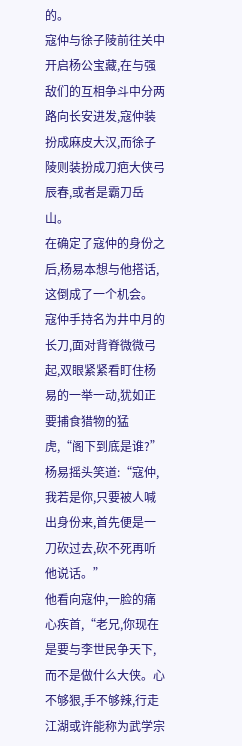的。
寇仲与徐子陵前往关中开启杨公宝藏,在与强敌们的互相争斗中分两路向长安进发,寇仲装扮成麻皮大汉,而徐子陵则装扮成刀疤大侠弓辰春,或者是霸刀岳山。
在确定了寇仲的身份之后,杨易本想与他搭话,这倒成了一个机会。
寇仲手持名为井中月的长刀,面对背脊微微弓起,双眼紧紧看盯住杨易的一举一动,犹如正要捕食猎物的猛虎,“阁下到底是谁?”
杨易摇头笑道:“寇仲,我若是你,只要被人喊出身份来,首先便是一刀砍过去,砍不死再听他说话。”
他看向寇仲,一脸的痛心疾首,“老兄,你现在是要与李世民争天下,而不是做什么大侠。心不够狠,手不够辣,行走江湖或许能称为武学宗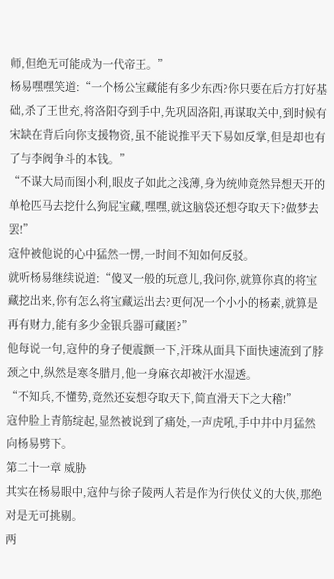师,但绝无可能成为一代帝王。”
杨易嘿嘿笑道:“一个杨公宝藏能有多少东西?你只要在后方打好基础,杀了王世充,将洛阳夺到手中,先巩固洛阳,再谋取关中,到时候有宋缺在背后向你支援物资,虽不能说推平天下易如反掌,但是却也有了与李阀争斗的本钱。”
“不谋大局而图小利,眼皮子如此之浅薄,身为统帅竟然异想天开的单枪匹马去挖什么狗屁宝藏,嘿嘿,就这脑袋还想夺取天下?做梦去罢!”
寇仲被他说的心中猛然一愣,一时间不知如何反驳。
就听杨易继续说道:“傻叉一般的玩意儿,我问你,就算你真的将宝藏挖出来,你有怎么将宝藏运出去?更何况一个小小的杨素,就算是再有财力,能有多少金银兵器可藏匿?”
他每说一句,寇仲的身子便震颤一下,汗珠从面具下面快速流到了脖颈之中,纵然是寒冬腊月,他一身麻衣却被汗水湿透。
“不知兵,不懂势,竟然还妄想夺取天下,简直滑天下之大稽!”
寇仲脸上青筋绽起,显然被说到了痛处,一声虎吼,手中井中月猛然向杨易劈下。
第二十一章 威胁
其实在杨易眼中,寇仲与徐子陵两人若是作为行侠仗义的大侠,那绝对是无可挑剔。
两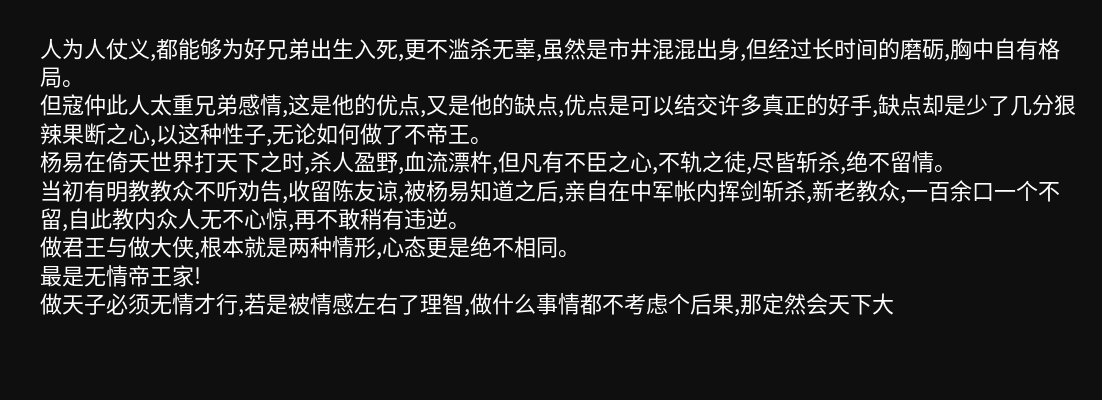人为人仗义,都能够为好兄弟出生入死,更不滥杀无辜,虽然是市井混混出身,但经过长时间的磨砺,胸中自有格局。
但寇仲此人太重兄弟感情,这是他的优点,又是他的缺点,优点是可以结交许多真正的好手,缺点却是少了几分狠辣果断之心,以这种性子,无论如何做了不帝王。
杨易在倚天世界打天下之时,杀人盈野,血流漂杵,但凡有不臣之心,不轨之徒,尽皆斩杀,绝不留情。
当初有明教教众不听劝告,收留陈友谅,被杨易知道之后,亲自在中军帐内挥剑斩杀,新老教众,一百余口一个不留,自此教内众人无不心惊,再不敢稍有违逆。
做君王与做大侠,根本就是两种情形,心态更是绝不相同。
最是无情帝王家!
做天子必须无情才行,若是被情感左右了理智,做什么事情都不考虑个后果,那定然会天下大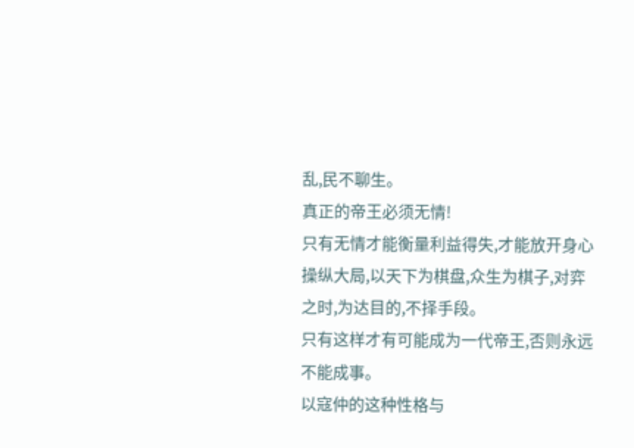乱,民不聊生。
真正的帝王必须无情!
只有无情才能衡量利益得失,才能放开身心操纵大局,以天下为棋盘,众生为棋子,对弈之时,为达目的,不择手段。
只有这样才有可能成为一代帝王,否则永远不能成事。
以寇仲的这种性格与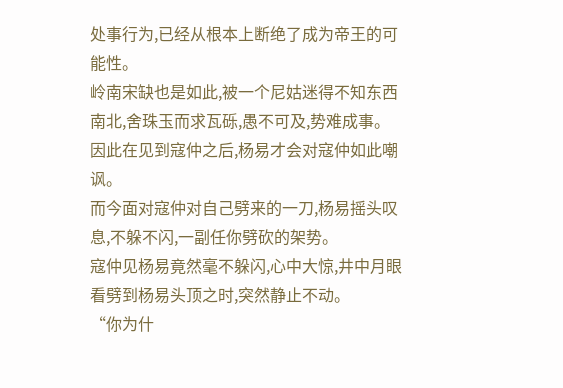处事行为,已经从根本上断绝了成为帝王的可能性。
岭南宋缺也是如此,被一个尼姑迷得不知东西南北,舍珠玉而求瓦砾,愚不可及,势难成事。
因此在见到寇仲之后,杨易才会对寇仲如此嘲讽。
而今面对寇仲对自己劈来的一刀,杨易摇头叹息,不躲不闪,一副任你劈砍的架势。
寇仲见杨易竟然毫不躲闪,心中大惊,井中月眼看劈到杨易头顶之时,突然静止不动。
“你为什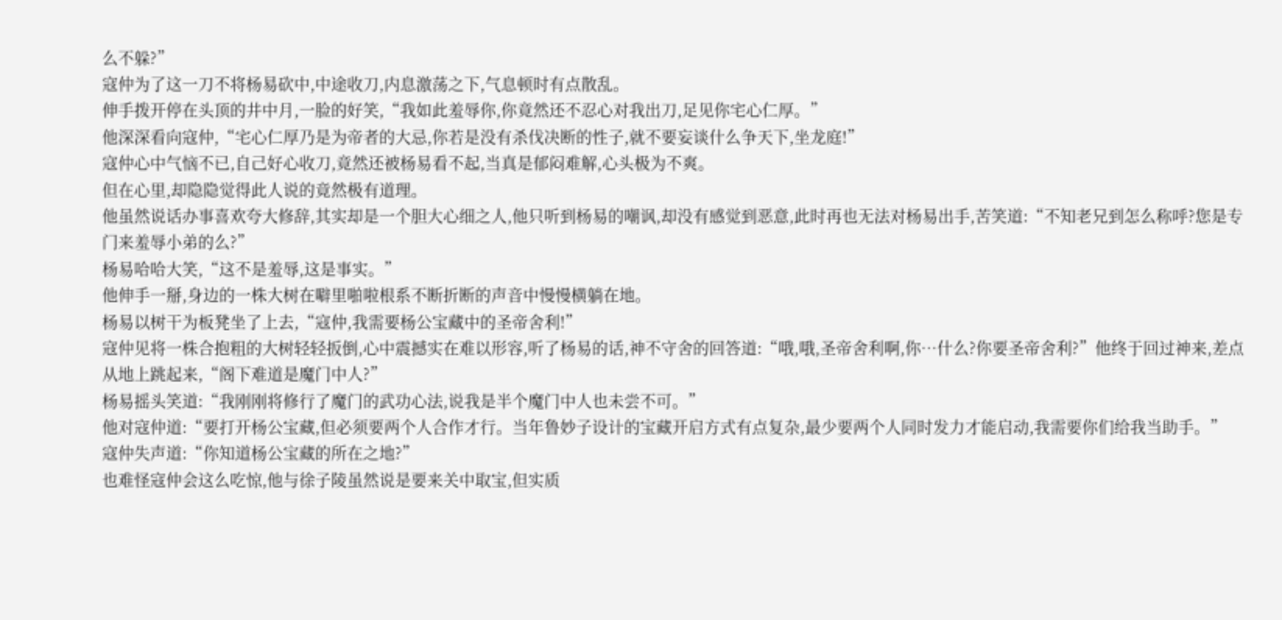么不躲?”
寇仲为了这一刀不将杨易砍中,中途收刀,内息激荡之下,气息顿时有点散乱。
伸手拨开停在头顶的井中月,一脸的好笑,“我如此羞辱你,你竟然还不忍心对我出刀,足见你宅心仁厚。”
他深深看向寇仲,“宅心仁厚乃是为帝者的大忌,你若是没有杀伐决断的性子,就不要妄谈什么争天下,坐龙庭!”
寇仲心中气恼不已,自己好心收刀,竟然还被杨易看不起,当真是郁闷难解,心头极为不爽。
但在心里,却隐隐觉得此人说的竟然极有道理。
他虽然说话办事喜欢夸大修辞,其实却是一个胆大心细之人,他只听到杨易的嘲讽,却没有感觉到恶意,此时再也无法对杨易出手,苦笑道:“不知老兄到怎么称呼?您是专门来羞辱小弟的么?”
杨易哈哈大笑,“这不是羞辱,这是事实。”
他伸手一掰,身边的一株大树在噼里啪啦根系不断折断的声音中慢慢横躺在地。
杨易以树干为板凳坐了上去,“寇仲,我需要杨公宝藏中的圣帝舍利!”
寇仲见将一株合抱粗的大树轻轻扳倒,心中震撼实在难以形容,听了杨易的话,神不守舍的回答道:“哦,哦,圣帝舍利啊,你…什么?你要圣帝舍利?”他终于回过神来,差点从地上跳起来,“阁下难道是魔门中人?”
杨易摇头笑道:“我刚刚将修行了魔门的武功心法,说我是半个魔门中人也未尝不可。”
他对寇仲道:“要打开杨公宝藏,但必须要两个人合作才行。当年鲁妙子设计的宝藏开启方式有点复杂,最少要两个人同时发力才能启动,我需要你们给我当助手。”
寇仲失声道:“你知道杨公宝藏的所在之地?”
也难怪寇仲会这么吃惊,他与徐子陵虽然说是要来关中取宝,但实质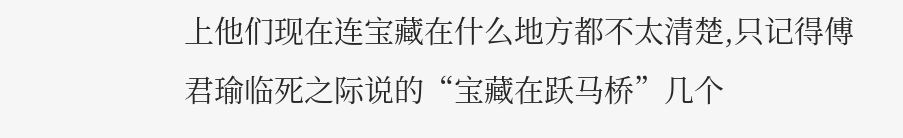上他们现在连宝藏在什么地方都不太清楚,只记得傅君瑜临死之际说的“宝藏在跃马桥”几个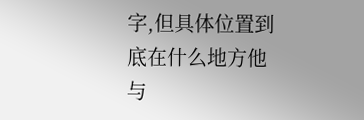字,但具体位置到底在什么地方他与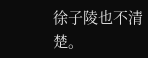徐子陵也不清楚。